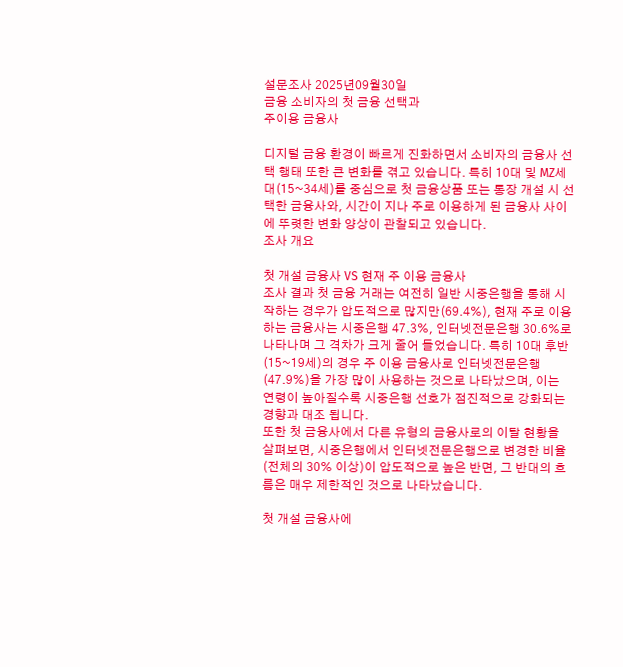설문조사 2025년09월30일
금융 소비자의 첫 금융 선택과
주이용 금융사

디지털 금융 환경이 빠르게 진화하면서 소비자의 금융사 선택 행태 또한 큰 변화를 겪고 있습니다. 특히 10대 및 MZ세대(15~34세)를 중심으로 첫 금융상품 또는 통장 개설 시 선택한 금융사와, 시간이 지나 주로 이용하게 된 금융사 사이에 뚜렷한 변화 양상이 관찰되고 있습니다.
조사 개요

첫 개설 금융사 VS 현재 주 이용 금융사
조사 결과 첫 금융 거래는 여전히 일반 시중은행을 통해 시작하는 경우가 압도적으로 많지만(69.4%), 현재 주로 이용하는 금융사는 시중은행 47.3%, 인터넷전문은행 30.6%로 나타나며 그 격차가 크게 줄어 들었습니다. 특히 10대 후반(15~19세)의 경우 주 이용 금융사로 인터넷전문은행(47.9%)을 가장 많이 사용하는 것으로 나타났으며, 이는 연령이 높아질수록 시중은행 선호가 점진적으로 강화되는 경향과 대조 됩니다.
또한 첫 금융사에서 다른 유형의 금융사로의 이탈 현황을 살펴보면, 시중은행에서 인터넷전문은행으로 변경한 비율(전체의 30% 이상)이 압도적으로 높은 반면, 그 반대의 흐름은 매우 제한적인 것으로 나타났습니다.

첫 개설 금융사에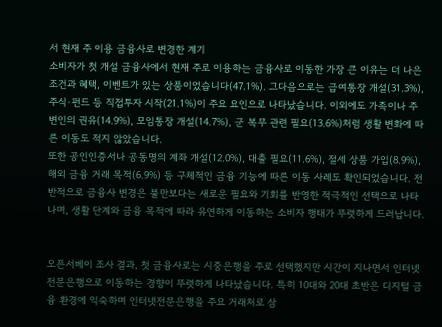서 현재 주 이용 금융사로 변경한 계기
소비자가 첫 개설 금융사에서 현재 주로 이용하는 금융사로 이동한 가장 큰 이유는 더 나은 조건과 혜택, 이벤트가 있는 상품이었습니다(47.1%). 그다음으로는 급여통장 개설(31.3%), 주식·펀드 등 직접투자 시작(21.1%)이 주요 요인으로 나타났습니다. 이외에도 가족이나 주변인의 권유(14.9%), 모임통장 개설(14.7%), 군 복무 관련 필요(13.6%)처럼 생활 변화에 따른 이동도 적지 않았습니다.
또한 공인인증서나 공동명의 계좌 개설(12.0%), 대출 필요(11.6%), 절세 상품 가입(8.9%), 해외 금융 거래 목적(6.9%) 등 구체적인 금융 기능에 따른 이동 사례도 확인되었습니다. 전반적으로 금융사 변경은 불만보다는 새로운 필요와 기회를 반영한 적극적인 선택으로 나타나며, 생활 단계와 금융 목적에 따라 유연하게 이동하는 소비자 행태가 뚜렷하게 드러납니다.


오픈서베이 조사 결과, 첫 금융사로는 시중은행을 주로 선택했지만 시간이 지나면서 인터넷전문은행으로 이동하는 경향이 뚜렷하게 나타났습니다. 특히 10대와 20대 초반은 디지털 금융 환경에 익숙하며 인터넷전문은행을 주요 거래처로 삼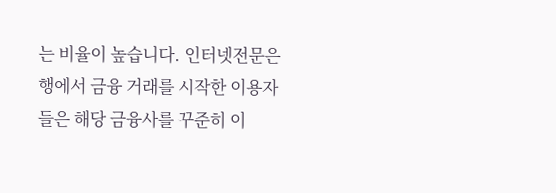는 비율이 높습니다. 인터넷전문은행에서 금융 거래를 시작한 이용자들은 해당 금융사를 꾸준히 이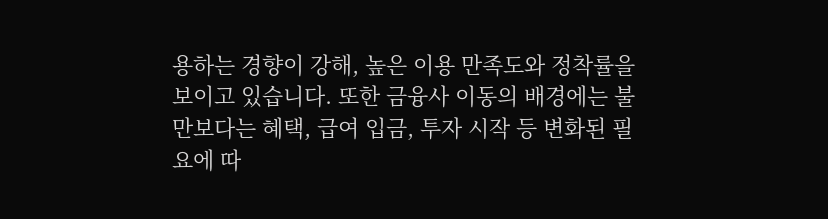용하는 경향이 강해, 높은 이용 만족도와 정착률을 보이고 있습니다. 또한 금융사 이동의 배경에는 불만보다는 혜택, 급여 입금, 투자 시작 등 변화된 필요에 따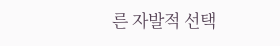른 자발적 선택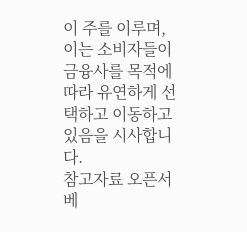이 주를 이루며, 이는 소비자들이 금융사를 목적에 따라 유연하게 선택하고 이동하고 있음을 시사합니다.
참고자료 오픈서베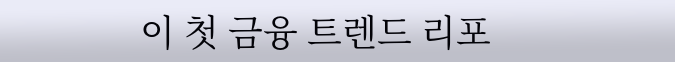이 첫 금융 트렌드 리포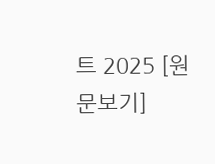트 2025 [원문보기]